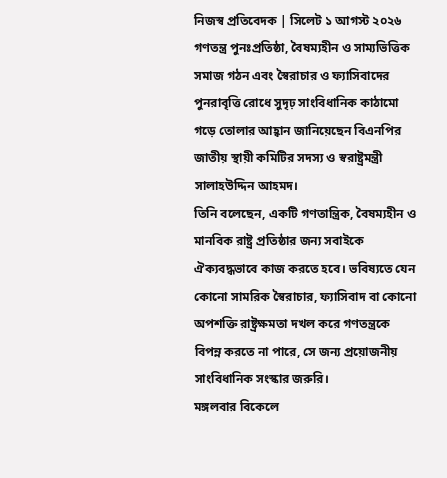নিজস্ব প্রতিবেদক | সিলেট ১ আগস্ট ২০২৬
গণতন্ত্র পুনঃপ্রতিষ্ঠা, বৈষম্যহীন ও সাম্যভিত্তিক সমাজ গঠন এবং স্বৈরাচার ও ফ্যাসিবাদের পুনরাবৃত্তি রোধে সুদৃঢ় সাংবিধানিক কাঠামো গড়ে তোলার আহ্বান জানিয়েছেন বিএনপির জাতীয় স্থায়ী কমিটির সদস্য ও স্বরাষ্ট্রমন্ত্রী সালাহউদ্দিন আহমদ।
তিনি বলেছেন, একটি গণতান্ত্রিক, বৈষম্যহীন ও মানবিক রাষ্ট্র প্রতিষ্ঠার জন্য সবাইকে ঐক্যবদ্ধভাবে কাজ করতে হবে। ভবিষ্যতে যেন কোনো সামরিক স্বৈরাচার, ফ্যাসিবাদ বা কোনো অপশক্তি রাষ্ট্রক্ষমতা দখল করে গণতন্ত্রকে বিপন্ন করতে না পারে, সে জন্য প্রয়োজনীয় সাংবিধানিক সংস্কার জরুরি।
মঙ্গলবার বিকেলে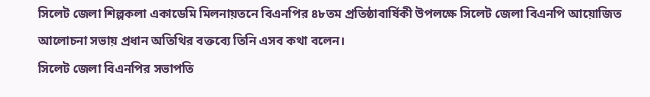সিলেট জেলা শিল্পকলা একাডেমি মিলনায়তনে বিএনপির ৪৮তম প্রতিষ্ঠাবার্ষিকী উপলক্ষে সিলেট জেলা বিএনপি আয়োজিত আলোচনা সভায় প্রধান অতিথির বক্তব্যে তিনি এসব কথা বলেন।
সিলেট জেলা বিএনপির সভাপতি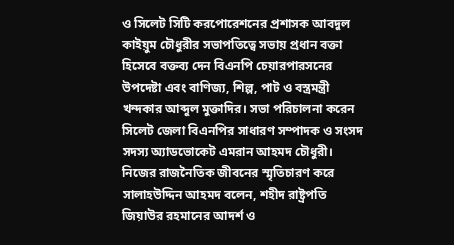ও সিলেট সিটি করপোরেশনের প্রশাসক আবদুল কাইয়ুম চৌধুরীর সভাপতিত্বে সভায় প্রধান বক্তা হিসেবে বক্তব্য দেন বিএনপি চেয়ারপারসনের উপদেষ্টা এবং বাণিজ্য, শিল্প, পাট ও বস্ত্রমন্ত্রী খন্দকার আব্দুল মুক্তাদির। সভা পরিচালনা করেন সিলেট জেলা বিএনপির সাধারণ সম্পাদক ও সংসদ সদস্য অ্যাডভোকেট এমরান আহমদ চৌধুরী।
নিজের রাজনৈতিক জীবনের স্মৃতিচারণ করে সালাহউদ্দিন আহমদ বলেন, শহীদ রাষ্ট্রপতি জিয়াউর রহমানের আদর্শ ও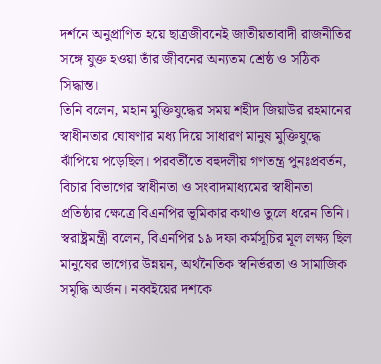দর্শনে অনুপ্রাণিত হয়ে ছাত্রজীবনেই জাতীয়তাবাদী রাজনীতির সঙ্গে যুক্ত হওয়া তাঁর জীবনের অন্যতম শ্রেষ্ঠ ও সঠিক সিদ্ধান্ত।
তিনি বলেন, মহান মুক্তিযুদ্ধের সময় শহীদ জিয়াউর রহমানের স্বাধীনতার ঘোষণার মধ্য দিয়ে সাধারণ মানুষ মুক্তিযুদ্ধে ঝাঁপিয়ে পড়েছিল। পরবর্তীতে বহুদলীয় গণতন্ত্র পুনঃপ্রবর্তন, বিচার বিভাগের স্বাধীনতা ও সংবাদমাধ্যমের স্বাধীনতা প্রতিষ্ঠার ক্ষেত্রে বিএনপির ভূমিকার কথাও তুলে ধরেন তিনি।
স্বরাষ্ট্রমন্ত্রী বলেন, বিএনপির ১৯ দফা কর্মসূচির মূল লক্ষ্য ছিল মানুষের ভাগ্যের উন্নয়ন, অর্থনৈতিক স্বনির্ভরতা ও সামাজিক সমৃদ্ধি অর্জন। নব্বইয়ের দশকে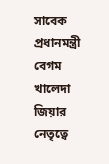সাবেক প্রধানমন্ত্রী বেগম খালেদা জিয়ার নেতৃত্বে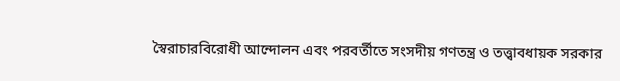স্বৈরাচারবিরোধী আন্দোলন এবং পরবর্তীতে সংসদীয় গণতন্ত্র ও তত্ত্বাবধায়ক সরকার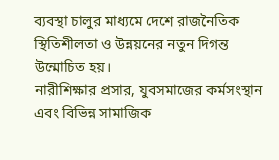ব্যবস্থা চালুর মাধ্যমে দেশে রাজনৈতিক স্থিতিশীলতা ও উন্নয়নের নতুন দিগন্ত উন্মোচিত হয়।
নারীশিক্ষার প্রসার, যুবসমাজের কর্মসংস্থান এবং বিভিন্ন সামাজিক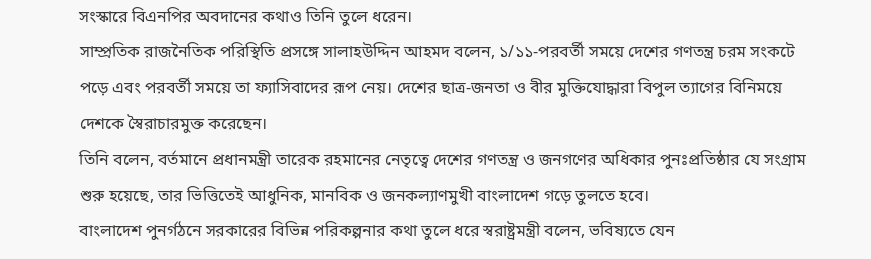সংস্কারে বিএনপির অবদানের কথাও তিনি তুলে ধরেন।
সাম্প্রতিক রাজনৈতিক পরিস্থিতি প্রসঙ্গে সালাহউদ্দিন আহমদ বলেন, ১/১১-পরবর্তী সময়ে দেশের গণতন্ত্র চরম সংকটে পড়ে এবং পরবর্তী সময়ে তা ফ্যাসিবাদের রূপ নেয়। দেশের ছাত্র-জনতা ও বীর মুক্তিযোদ্ধারা বিপুল ত্যাগের বিনিময়ে দেশকে স্বৈরাচারমুক্ত করেছেন।
তিনি বলেন, বর্তমানে প্রধানমন্ত্রী তারেক রহমানের নেতৃত্বে দেশের গণতন্ত্র ও জনগণের অধিকার পুনঃপ্রতিষ্ঠার যে সংগ্রাম শুরু হয়েছে, তার ভিত্তিতেই আধুনিক, মানবিক ও জনকল্যাণমুখী বাংলাদেশ গড়ে তুলতে হবে।
বাংলাদেশ পুনর্গঠনে সরকারের বিভিন্ন পরিকল্পনার কথা তুলে ধরে স্বরাষ্ট্রমন্ত্রী বলেন, ভবিষ্যতে যেন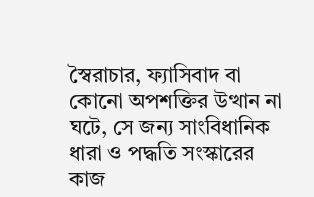স্বৈরাচার, ফ্যাসিবাদ বা কোনো অপশক্তির উত্থান না ঘটে, সে জন্য সাংবিধানিক ধারা ও পদ্ধতি সংস্কারের কাজ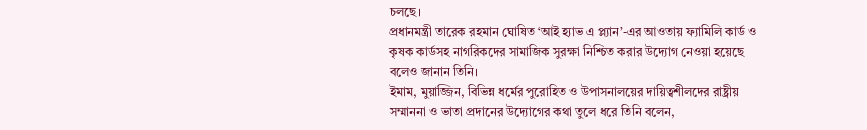চলছে।
প্রধানমন্ত্রী তারেক রহমান ঘোষিত ‘আই হ্যাভ এ প্ল্যান’-এর আওতায় ফ্যামিলি কার্ড ও কৃষক কার্ডসহ নাগরিকদের সামাজিক সুরক্ষা নিশ্চিত করার উদ্যোগ নেওয়া হয়েছে বলেও জানান তিনি।
ইমাম, মুয়াজ্জিন, বিভিন্ন ধর্মের পুরোহিত ও উপাসনালয়ের দায়িত্বশীলদের রাষ্ট্রীয় সম্মাননা ও ভাতা প্রদানের উদ্যোগের কথা তুলে ধরে তিনি বলেন,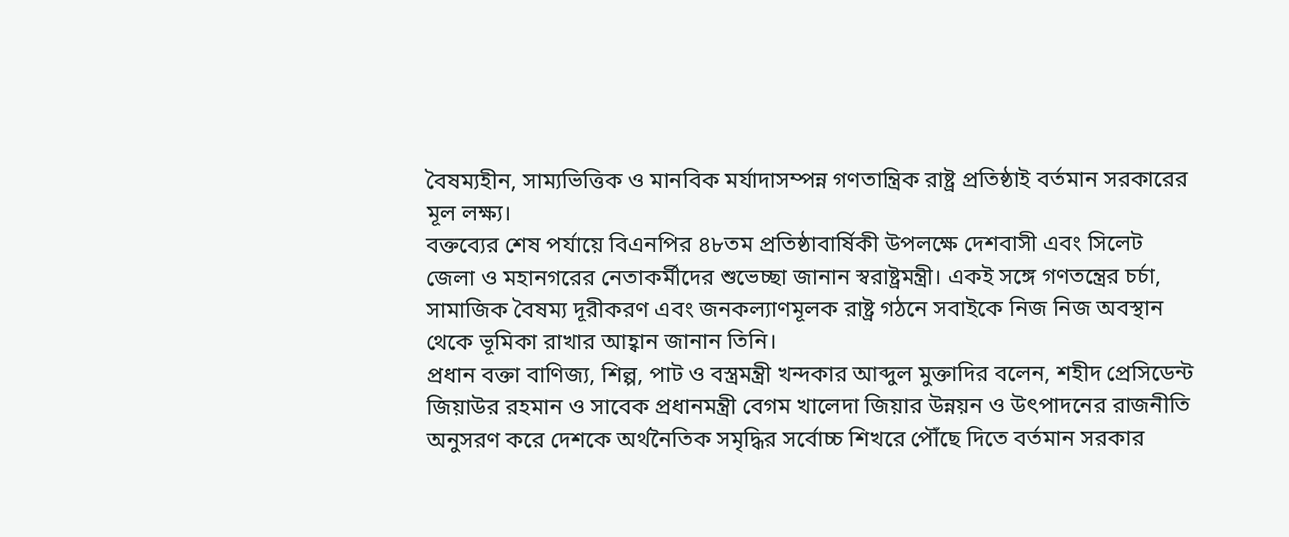বৈষম্যহীন, সাম্যভিত্তিক ও মানবিক মর্যাদাসম্পন্ন গণতান্ত্রিক রাষ্ট্র প্রতিষ্ঠাই বর্তমান সরকারের মূল লক্ষ্য।
বক্তব্যের শেষ পর্যায়ে বিএনপির ৪৮তম প্রতিষ্ঠাবার্ষিকী উপলক্ষে দেশবাসী এবং সিলেট জেলা ও মহানগরের নেতাকর্মীদের শুভেচ্ছা জানান স্বরাষ্ট্রমন্ত্রী। একই সঙ্গে গণতন্ত্রের চর্চা, সামাজিক বৈষম্য দূরীকরণ এবং জনকল্যাণমূলক রাষ্ট্র গঠনে সবাইকে নিজ নিজ অবস্থান থেকে ভূমিকা রাখার আহ্বান জানান তিনি।
প্রধান বক্তা বাণিজ্য, শিল্প, পাট ও বস্ত্রমন্ত্রী খন্দকার আব্দুল মুক্তাদির বলেন, শহীদ প্রেসিডেন্ট জিয়াউর রহমান ও সাবেক প্রধানমন্ত্রী বেগম খালেদা জিয়ার উন্নয়ন ও উৎপাদনের রাজনীতি অনুসরণ করে দেশকে অর্থনৈতিক সমৃদ্ধির সর্বোচ্চ শিখরে পৌঁছে দিতে বর্তমান সরকার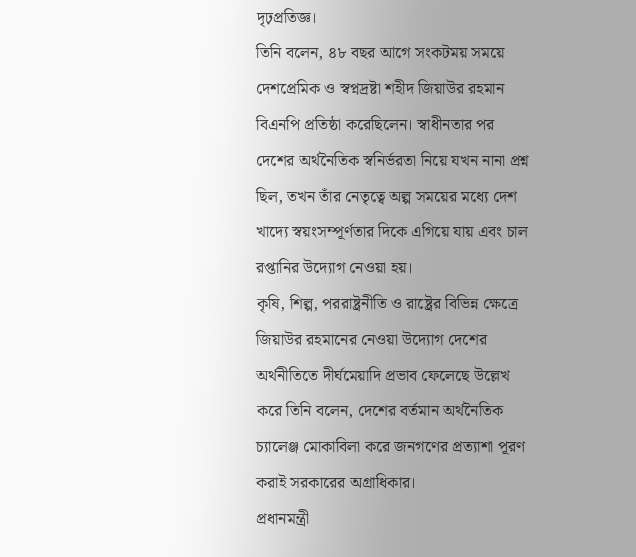দৃঢ়প্রতিজ্ঞ।
তিনি বলেন, ৪৮ বছর আগে সংকটময় সময়ে দেশপ্রেমিক ও স্বপ্নদ্রষ্টা শহীদ জিয়াউর রহমান বিএনপি প্রতিষ্ঠা করেছিলেন। স্বাধীনতার পর দেশের অর্থনৈতিক স্বনির্ভরতা নিয়ে যখন নানা প্রশ্ন ছিল, তখন তাঁর নেতৃত্বে অল্প সময়ের মধ্যে দেশ খাদ্যে স্বয়ংসম্পূর্ণতার দিকে এগিয়ে যায় এবং চাল রপ্তানির উদ্যোগ নেওয়া হয়।
কৃষি, শিল্প, পররাষ্ট্রনীতি ও রাষ্ট্রের বিভিন্ন ক্ষেত্রে জিয়াউর রহমানের নেওয়া উদ্যোগ দেশের অর্থনীতিতে দীর্ঘমেয়াদি প্রভাব ফেলেছে উল্লেখ করে তিনি বলেন, দেশের বর্তমান অর্থনৈতিক চ্যালেঞ্জ মোকাবিলা করে জনগণের প্রত্যাশা পূরণ করাই সরকারের অগ্রাধিকার।
প্রধানমন্ত্রী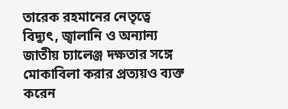তারেক রহমানের নেতৃত্বে বিদ্যুৎ, জ্বালানি ও অন্যান্য জাতীয় চ্যালেঞ্জ দক্ষতার সঙ্গে মোকাবিলা করার প্রত্যয়ও ব্যক্ত করেন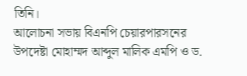তিনি।
আলোচনা সভায় বিএনপি চেয়ারপারসনের উপদেষ্টা মোহাম্মদ আব্দুল মালিক এমপি ও ড.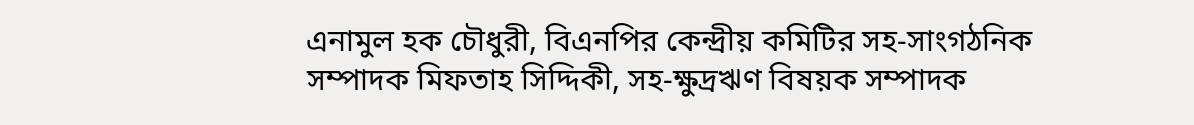এনামুল হক চৌধুরী, বিএনপির কেন্দ্রীয় কমিটির সহ-সাংগঠনিক সম্পাদক মিফতাহ সিদ্দিকী, সহ-ক্ষুদ্রঋণ বিষয়ক সম্পাদক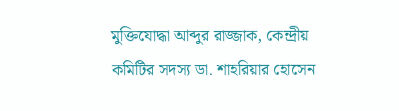মুক্তিযোদ্ধা আব্দুর রাজ্জাক, কেন্দ্রীয় কমিটির সদস্য ডা. শাহরিয়ার হোসেন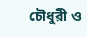চৌধুরী ও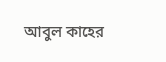আবুল কাহের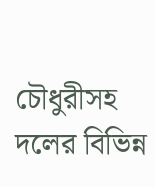চৌধুরীসহ দলের বিভিন্ন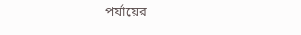পর্যায়ের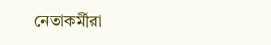নেতাকর্মীরা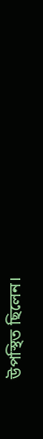উপস্থিত ছিলেন।